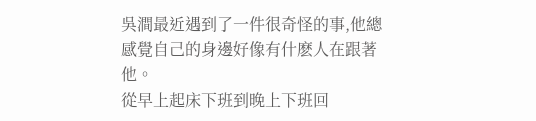吳澗最近遇到了一件很奇怪的事,他總感覺自己的身邊好像有什麽人在跟著他。
從早上起床下班到晚上下班回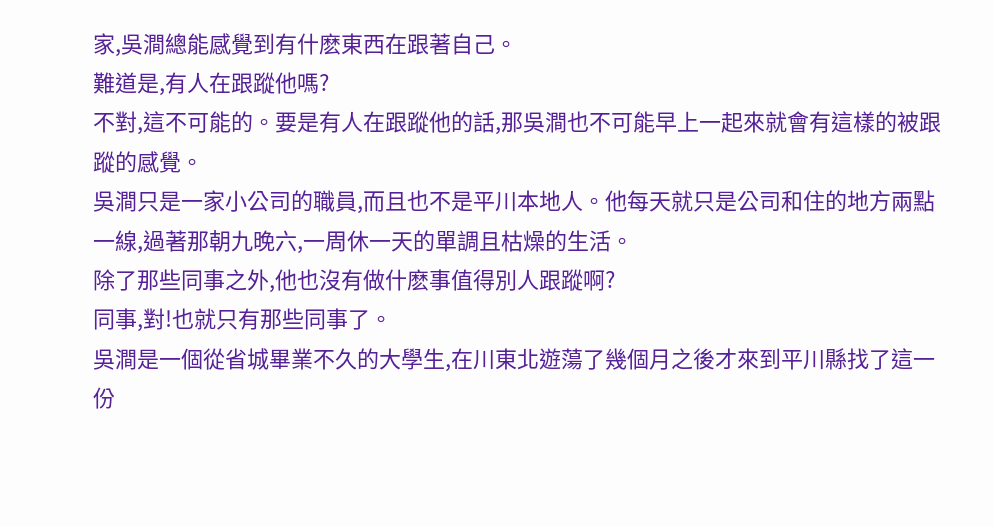家,吳澗總能感覺到有什麽東西在跟著自己。
難道是,有人在跟蹤他嗎?
不對,這不可能的。要是有人在跟蹤他的話,那吳澗也不可能早上一起來就會有這樣的被跟蹤的感覺。
吳澗只是一家小公司的職員,而且也不是平川本地人。他每天就只是公司和住的地方兩點一線,過著那朝九晚六,一周休一天的單調且枯燥的生活。
除了那些同事之外,他也沒有做什麽事值得別人跟蹤啊?
同事,對!也就只有那些同事了。
吳澗是一個從省城畢業不久的大學生,在川東北遊蕩了幾個月之後才來到平川縣找了這一份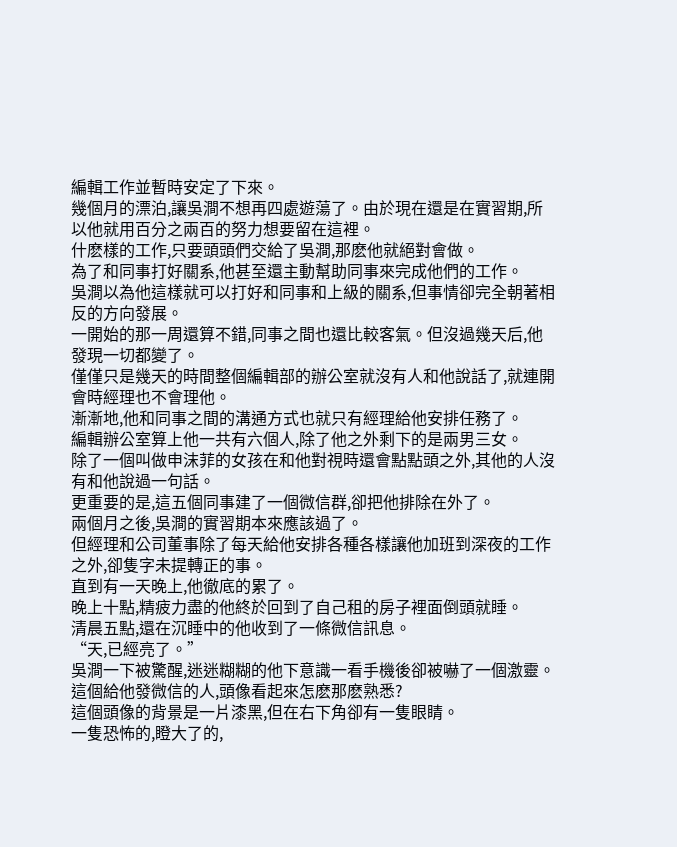編輯工作並暫時安定了下來。
幾個月的漂泊,讓吳澗不想再四處遊蕩了。由於現在還是在實習期,所以他就用百分之兩百的努力想要留在這裡。
什麽樣的工作,只要頭頭們交給了吳澗,那麽他就絕對會做。
為了和同事打好關系,他甚至還主動幫助同事來完成他們的工作。
吳澗以為他這樣就可以打好和同事和上級的關系,但事情卻完全朝著相反的方向發展。
一開始的那一周還算不錯,同事之間也還比較客氣。但沒過幾天后,他發現一切都變了。
僅僅只是幾天的時間整個編輯部的辦公室就沒有人和他說話了,就連開會時經理也不會理他。
漸漸地,他和同事之間的溝通方式也就只有經理給他安排任務了。
編輯辦公室算上他一共有六個人,除了他之外剩下的是兩男三女。
除了一個叫做申沫菲的女孩在和他對視時還會點點頭之外,其他的人沒有和他說過一句話。
更重要的是,這五個同事建了一個微信群,卻把他排除在外了。
兩個月之後,吳澗的實習期本來應該過了。
但經理和公司董事除了每天給他安排各種各樣讓他加班到深夜的工作之外,卻隻字未提轉正的事。
直到有一天晚上,他徹底的累了。
晚上十點,精疲力盡的他終於回到了自己租的房子裡面倒頭就睡。
清晨五點,還在沉睡中的他收到了一條微信訊息。
“天,已經亮了。”
吳澗一下被驚醒,迷迷糊糊的他下意識一看手機後卻被嚇了一個激靈。
這個給他發微信的人,頭像看起來怎麽那麽熟悉?
這個頭像的背景是一片漆黑,但在右下角卻有一隻眼睛。
一隻恐怖的,瞪大了的,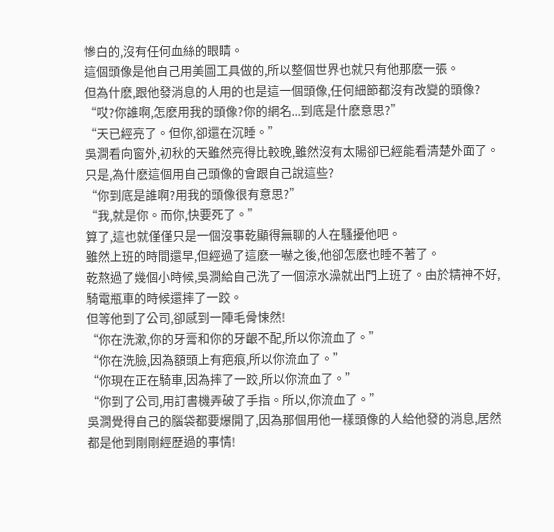慘白的,沒有任何血絲的眼睛。
這個頭像是他自己用美圖工具做的,所以整個世界也就只有他那麽一張。
但為什麽,跟他發消息的人用的也是這一個頭像,任何細節都沒有改變的頭像?
“哎?你誰啊,怎麽用我的頭像?你的網名...到底是什麽意思?”
“天已經亮了。但你,卻還在沉睡。”
吳澗看向窗外,初秋的天雖然亮得比較晚,雖然沒有太陽卻已經能看清楚外面了。
只是,為什麽這個用自己頭像的會跟自己說這些?
“你到底是誰啊?用我的頭像很有意思?”
“我,就是你。而你,快要死了。”
算了,這也就僅僅只是一個沒事乾顯得無聊的人在騷擾他吧。
雖然上班的時間還早,但經過了這麽一嚇之後,他卻怎麽也睡不著了。
乾熬過了幾個小時候,吳澗給自己洗了一個涼水澡就出門上班了。由於精神不好,騎電瓶車的時候還摔了一跤。
但等他到了公司,卻感到一陣毛骨悚然!
“你在洗漱,你的牙膏和你的牙齦不配,所以你流血了。”
“你在洗臉,因為額頭上有疤痕,所以你流血了。”
“你現在正在騎車,因為摔了一跤,所以你流血了。”
“你到了公司,用訂書機弄破了手指。所以,你流血了。”
吳澗覺得自己的腦袋都要爆開了,因為那個用他一樣頭像的人給他發的消息,居然都是他到剛剛經歷過的事情!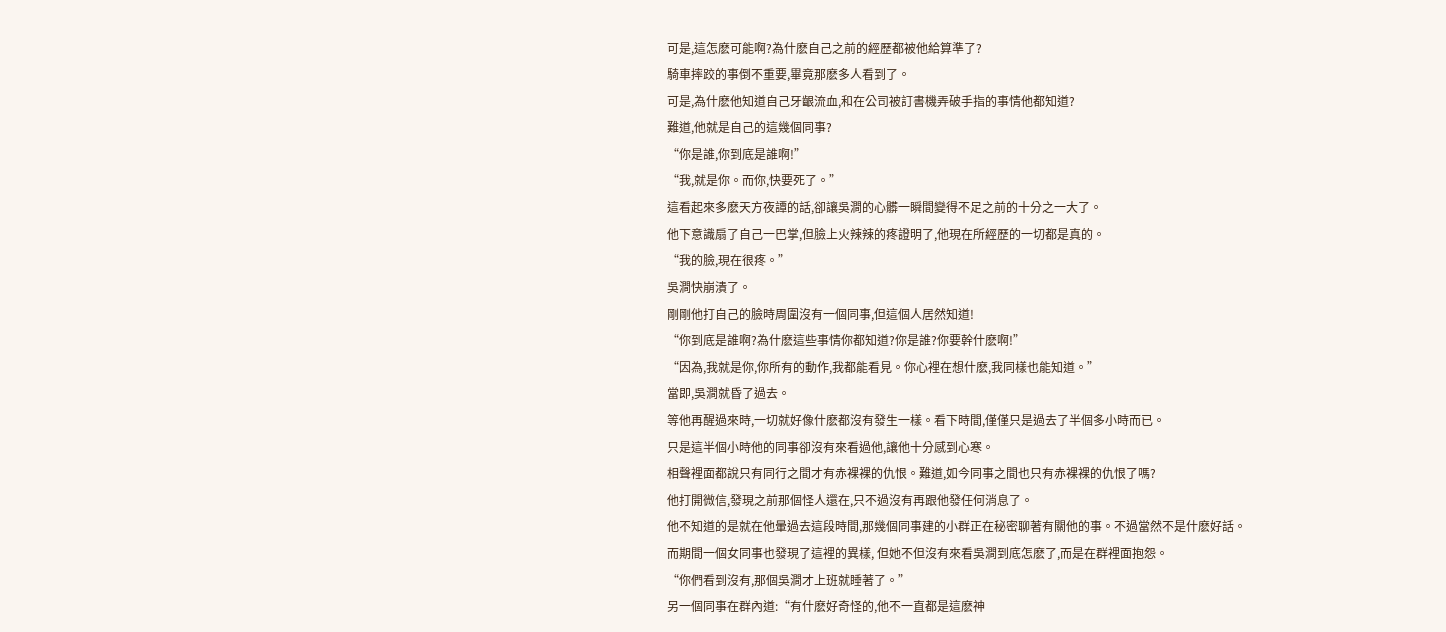可是,這怎麽可能啊?為什麽自己之前的經歷都被他給算準了?
騎車摔跤的事倒不重要,畢竟那麽多人看到了。
可是,為什麽他知道自己牙齦流血,和在公司被訂書機弄破手指的事情他都知道?
難道,他就是自己的這幾個同事?
“你是誰,你到底是誰啊!”
“我,就是你。而你,快要死了。”
這看起來多麽天方夜譚的話,卻讓吳澗的心髒一瞬間變得不足之前的十分之一大了。
他下意識扇了自己一巴掌,但臉上火辣辣的疼證明了,他現在所經歷的一切都是真的。
“我的臉,現在很疼。”
吳澗快崩潰了。
剛剛他打自己的臉時周圍沒有一個同事,但這個人居然知道!
“你到底是誰啊?為什麽這些事情你都知道?你是誰?你要幹什麽啊!”
“因為,我就是你,你所有的動作,我都能看見。你心裡在想什麽,我同樣也能知道。”
當即,吳澗就昏了過去。
等他再醒過來時,一切就好像什麽都沒有發生一樣。看下時間,僅僅只是過去了半個多小時而已。
只是這半個小時他的同事卻沒有來看過他,讓他十分感到心寒。
相聲裡面都說只有同行之間才有赤裸裸的仇恨。難道,如今同事之間也只有赤裸裸的仇恨了嗎?
他打開微信,發現之前那個怪人還在,只不過沒有再跟他發任何消息了。
他不知道的是就在他暈過去這段時間,那幾個同事建的小群正在秘密聊著有關他的事。不過當然不是什麽好話。
而期間一個女同事也發現了這裡的異樣, 但她不但沒有來看吳澗到底怎麽了,而是在群裡面抱怨。
“你們看到沒有,那個吳澗才上班就睡著了。”
另一個同事在群內道:“有什麽好奇怪的,他不一直都是這麽神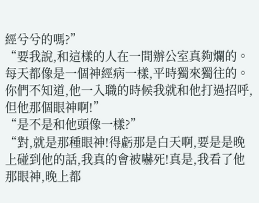經兮兮的嗎?”
“要我說,和這樣的人在一間辦公室真夠爛的。每天都像是一個神經病一樣,平時獨來獨往的。你們不知道,他一入職的時候我就和他打過招呼,但他那個眼神啊!”
“是不是和他頭像一樣?”
“對,就是那種眼神!得虧那是白天啊,要是是晚上碰到他的話,我真的會被嚇死!真是,我看了他那眼神,晚上都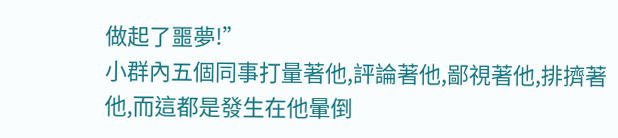做起了噩夢!”
小群內五個同事打量著他,評論著他,鄙視著他,排擠著他,而這都是發生在他暈倒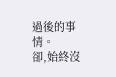過後的事情。
卻,始終沒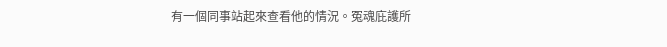有一個同事站起來查看他的情況。冤魂庇護所